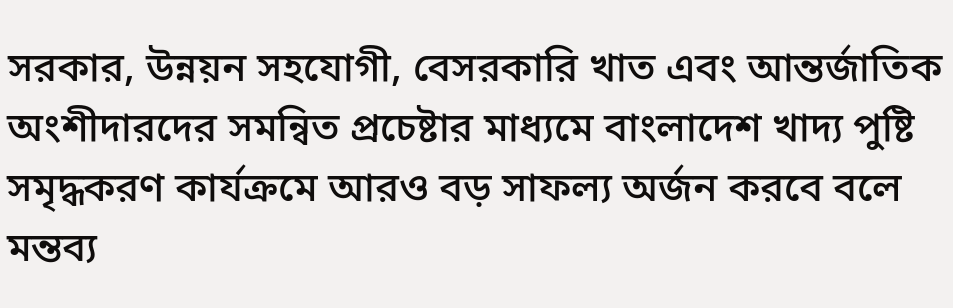সরকার, উন্নয়ন সহযোগী, বেসরকারি খাত এবং আন্তর্জাতিক অংশীদারদের সমন্বিত প্রচেষ্টার মাধ্যমে বাংলাদেশ খাদ্য পুষ্টি সমৃদ্ধকরণ কার্যক্রমে আরও বড় সাফল্য অর্জন করবে বলে মন্তব্য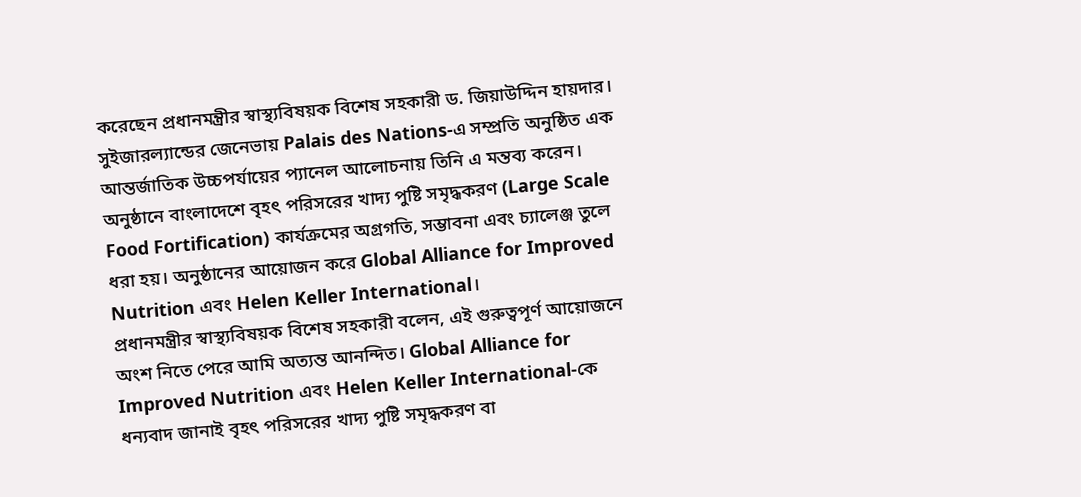করেছেন প্রধানমন্ত্রীর স্বাস্থ্যবিষয়ক বিশেষ সহকারী ড. জিয়াউদ্দিন হায়দার।
সুইজারল্যান্ডের জেনেভায় Palais des Nations-এ সম্প্রতি অনুষ্ঠিত এক আন্তর্জাতিক উচ্চপর্যায়ের প্যানেল আলোচনায় তিনি এ মন্তব্য করেন।
অনুষ্ঠানে বাংলাদেশে বৃহৎ পরিসরের খাদ্য পুষ্টি সমৃদ্ধকরণ (Large Scale Food Fortification) কার্যক্রমের অগ্রগতি, সম্ভাবনা এবং চ্যালেঞ্জ তুলে ধরা হয়। অনুষ্ঠানের আয়োজন করে Global Alliance for Improved Nutrition এবং Helen Keller International।
প্রধানমন্ত্রীর স্বাস্থ্যবিষয়ক বিশেষ সহকারী বলেন, এই গুরুত্বপূর্ণ আয়োজনে অংশ নিতে পেরে আমি অত্যন্ত আনন্দিত। Global Alliance for Improved Nutrition এবং Helen Keller International-কে ধন্যবাদ জানাই বৃহৎ পরিসরের খাদ্য পুষ্টি সমৃদ্ধকরণ বা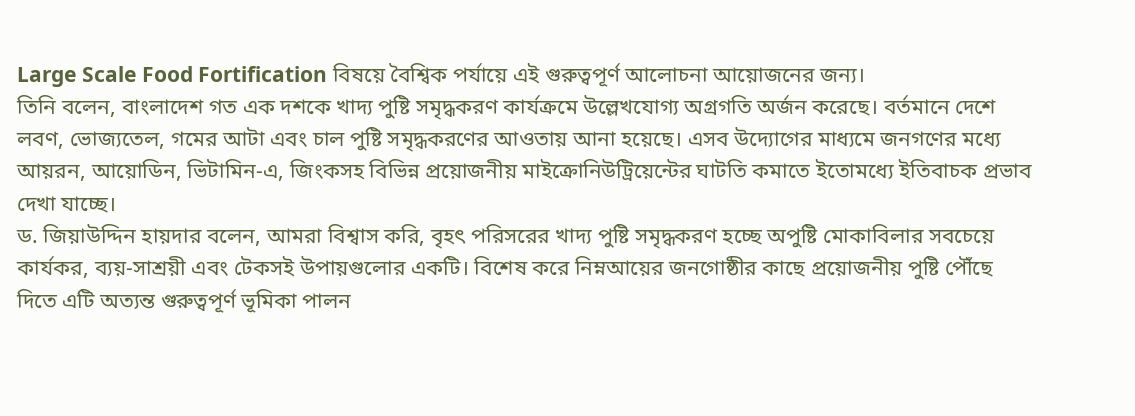Large Scale Food Fortification বিষয়ে বৈশ্বিক পর্যায়ে এই গুরুত্বপূর্ণ আলোচনা আয়োজনের জন্য।
তিনি বলেন, বাংলাদেশ গত এক দশকে খাদ্য পুষ্টি সমৃদ্ধকরণ কার্যক্রমে উল্লেখযোগ্য অগ্রগতি অর্জন করেছে। বর্তমানে দেশে লবণ, ভোজ্যতেল, গমের আটা এবং চাল পুষ্টি সমৃদ্ধকরণের আওতায় আনা হয়েছে। এসব উদ্যোগের মাধ্যমে জনগণের মধ্যে আয়রন, আয়োডিন, ভিটামিন-এ, জিংকসহ বিভিন্ন প্রয়োজনীয় মাইক্রোনিউট্রিয়েন্টের ঘাটতি কমাতে ইতোমধ্যে ইতিবাচক প্রভাব দেখা যাচ্ছে।
ড. জিয়াউদ্দিন হায়দার বলেন, আমরা বিশ্বাস করি, বৃহৎ পরিসরের খাদ্য পুষ্টি সমৃদ্ধকরণ হচ্ছে অপুষ্টি মোকাবিলার সবচেয়ে কার্যকর, ব্যয়-সাশ্রয়ী এবং টেকসই উপায়গুলোর একটি। বিশেষ করে নিম্নআয়ের জনগোষ্ঠীর কাছে প্রয়োজনীয় পুষ্টি পৌঁছে দিতে এটি অত্যন্ত গুরুত্বপূর্ণ ভূমিকা পালন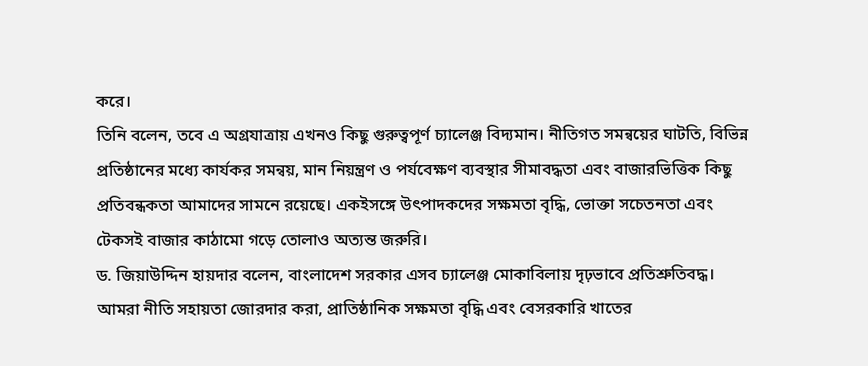করে।
তিনি বলেন, তবে এ অগ্রযাত্রায় এখনও কিছু গুরুত্বপূর্ণ চ্যালেঞ্জ বিদ্যমান। নীতিগত সমন্বয়ের ঘাটতি, বিভিন্ন প্রতিষ্ঠানের মধ্যে কার্যকর সমন্বয়, মান নিয়ন্ত্রণ ও পর্যবেক্ষণ ব্যবস্থার সীমাবদ্ধতা এবং বাজারভিত্তিক কিছু প্রতিবন্ধকতা আমাদের সামনে রয়েছে। একইসঙ্গে উৎপাদকদের সক্ষমতা বৃদ্ধি, ভোক্তা সচেতনতা এবং টেকসই বাজার কাঠামো গড়ে তোলাও অত্যন্ত জরুরি।
ড. জিয়াউদ্দিন হায়দার বলেন, বাংলাদেশ সরকার এসব চ্যালেঞ্জ মোকাবিলায় দৃঢ়ভাবে প্রতিশ্রুতিবদ্ধ। আমরা নীতি সহায়তা জোরদার করা, প্রাতিষ্ঠানিক সক্ষমতা বৃদ্ধি এবং বেসরকারি খাতের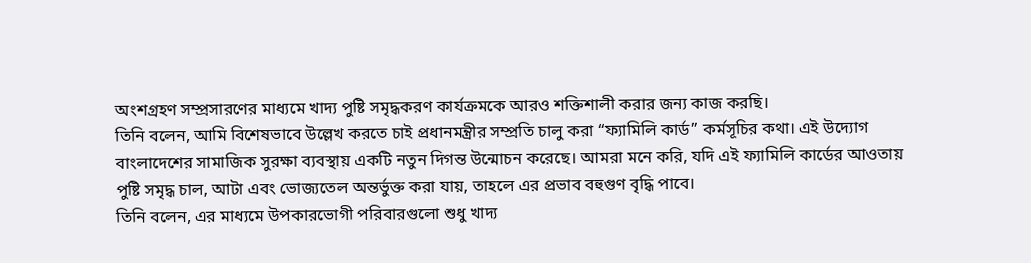অংশগ্রহণ সম্প্রসারণের মাধ্যমে খাদ্য পুষ্টি সমৃদ্ধকরণ কার্যক্রমকে আরও শক্তিশালী করার জন্য কাজ করছি।
তিনি বলেন, আমি বিশেষভাবে উল্লেখ করতে চাই প্রধানমন্ত্রীর সম্প্রতি চালু করা “ফ্যামিলি কার্ড” কর্মসূচির কথা। এই উদ্যোগ বাংলাদেশের সামাজিক সুরক্ষা ব্যবস্থায় একটি নতুন দিগন্ত উন্মোচন করেছে। আমরা মনে করি, যদি এই ফ্যামিলি কার্ডের আওতায় পুষ্টি সমৃদ্ধ চাল, আটা এবং ভোজ্যতেল অন্তর্ভুক্ত করা যায়, তাহলে এর প্রভাব বহুগুণ বৃদ্ধি পাবে।
তিনি বলেন, এর মাধ্যমে উপকারভোগী পরিবারগুলো শুধু খাদ্য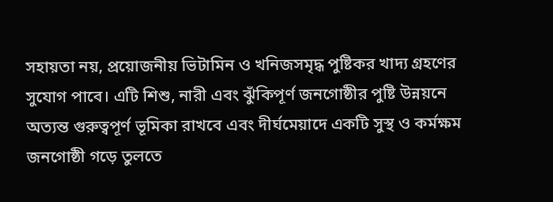সহায়তা নয়, প্রয়োজনীয় ভিটামিন ও খনিজসমৃদ্ধ পুষ্টিকর খাদ্য গ্রহণের সুযোগ পাবে। এটি শিশু, নারী এবং ঝুঁকিপূর্ণ জনগোষ্ঠীর পুষ্টি উন্নয়নে অত্যন্ত গুরুত্বপূর্ণ ভূমিকা রাখবে এবং দীর্ঘমেয়াদে একটি সুস্থ ও কর্মক্ষম জনগোষ্ঠী গড়ে তুলতে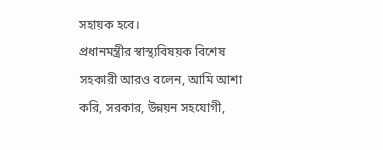সহায়ক হবে।
প্রধানমন্ত্রীর স্বাস্থ্যবিষয়ক বিশেষ সহকারী আরও বলেন, আমি আশা করি, সরকার, উন্নয়ন সহযোগী,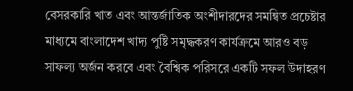বেসরকারি খাত এবং আন্তর্জাতিক অংশীদারদের সমন্বিত প্রচেষ্টার মাধ্যমে বাংলাদেশ খাদ্য পুষ্টি সমৃদ্ধকরণ কার্যক্রমে আরও বড় সাফল্য অর্জন করবে এবং বৈশ্বিক পরিসরে একটি সফল উদাহরণ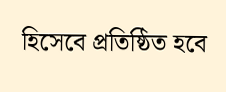হিসেবে প্রতিষ্ঠিত হবে